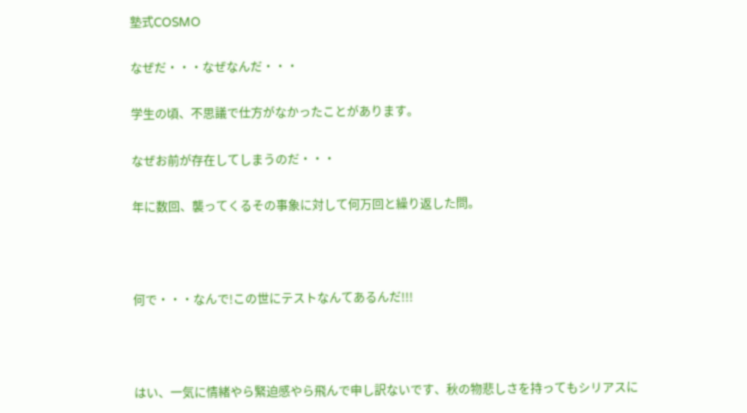塾式COSMO

なぜだ・・・なぜなんだ・・・

学生の頃、不思議で仕方がなかったことがあります。

なぜお前が存在してしまうのだ・・・

年に数回、襲ってくるその事象に対して何万回と繰り返した問。



何で・・・なんで!この世にテストなんてあるんだ!!!



はい、一気に情緒やら緊迫感やら飛んで申し訳ないです、秋の物悲しさを持ってもシリアスに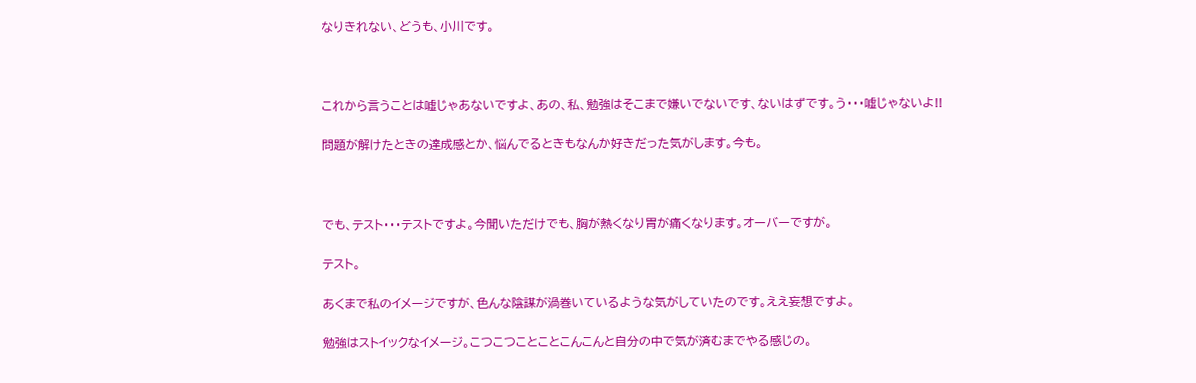なりきれない、どうも、小川です。



これから言うことは嘘じゃあないですよ、あの、私、勉強はそこまで嫌いでないです、ないはずです。う・・・嘘じゃないよ!!

問題が解けたときの達成感とか、悩んでるときもなんか好きだった気がします。今も。



でも、テスト・・・テストですよ。今聞いただけでも、胸が熱くなり胃が痛くなります。オーバーですが。

テスト。

あくまで私のイメージですが、色んな陰謀が渦巻いているような気がしていたのです。ええ妄想ですよ。

勉強はストイックなイメージ。こつこつことことこんこんと自分の中で気が済むまでやる感じの。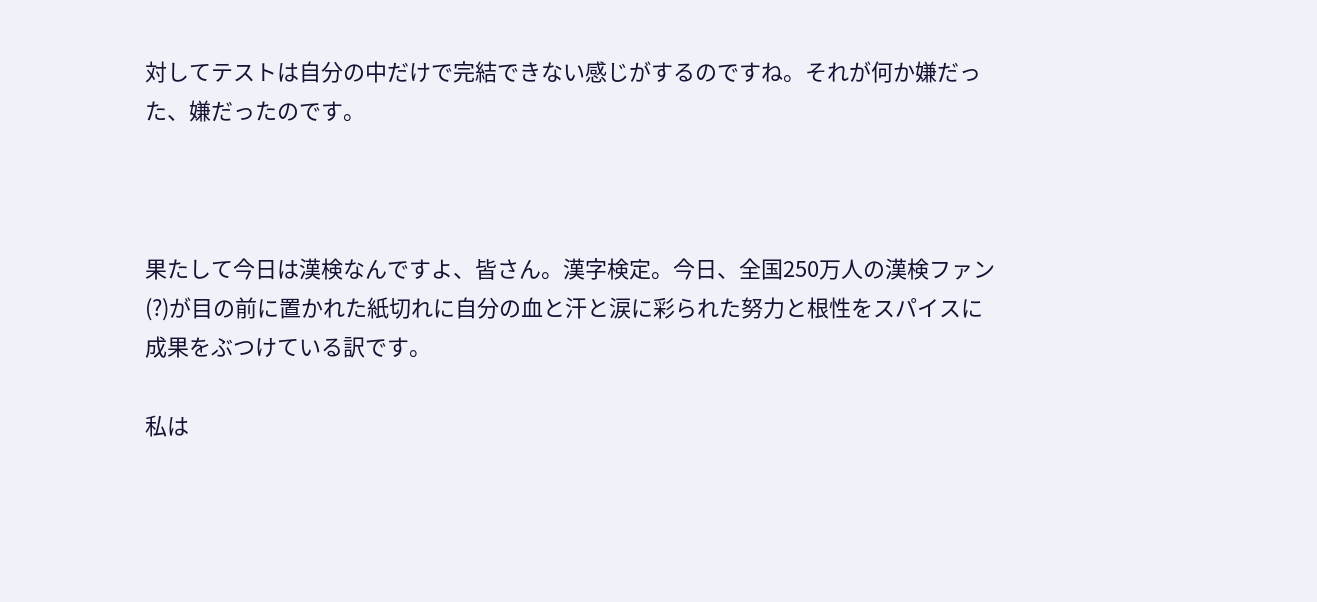対してテストは自分の中だけで完結できない感じがするのですね。それが何か嫌だった、嫌だったのです。



果たして今日は漢検なんですよ、皆さん。漢字検定。今日、全国250万人の漢検ファン(?)が目の前に置かれた紙切れに自分の血と汗と涙に彩られた努力と根性をスパイスに成果をぶつけている訳です。

私は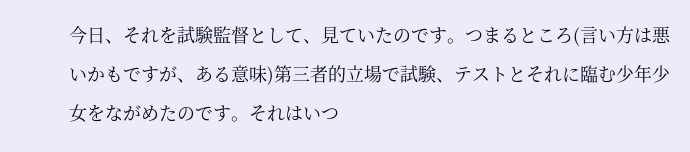今日、それを試験監督として、見ていたのです。つまるところ(言い方は悪いかもですが、ある意味)第三者的立場で試験、テストとそれに臨む少年少女をながめたのです。それはいつ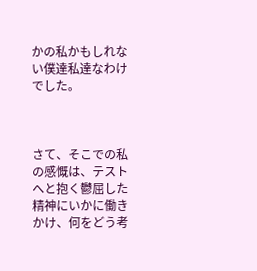かの私かもしれない僕達私達なわけでした。



さて、そこでの私の感慨は、テストへと抱く鬱屈した精神にいかに働きかけ、何をどう考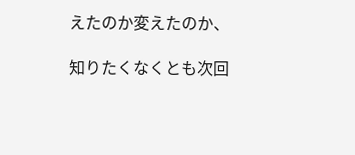えたのか変えたのか、

知りたくなくとも次回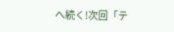へ続く!次回「テ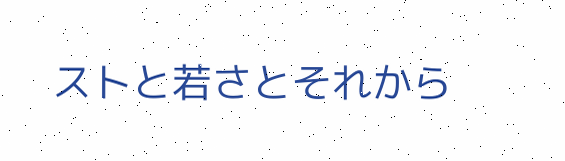ストと若さとそれから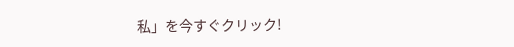私」を今すぐクリック!